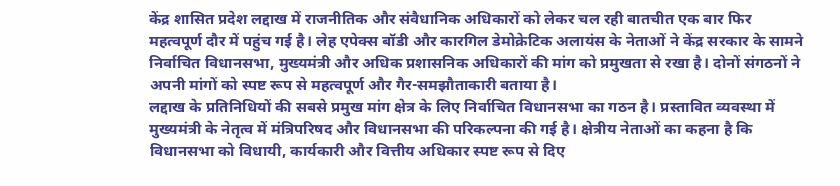केंद्र शासित प्रदेश लद्दाख में राजनीतिक और संवैधानिक अधिकारों को लेकर चल रही बातचीत एक बार फिर महत्वपूर्ण दौर में पहुंच गई है। लेह एपेक्स बॉडी और कारगिल डेमोक्रेटिक अलायंस के नेताओं ने केंद्र सरकार के सामने निर्वाचित विधानसभा, मुख्यमंत्री और अधिक प्रशासनिक अधिकारों की मांग को प्रमुखता से रखा है। दोनों संगठनों ने अपनी मांगों को स्पष्ट रूप से महत्वपूर्ण और गैर-समझौताकारी बताया है।
लद्दाख के प्रतिनिधियों की सबसे प्रमुख मांग क्षेत्र के लिए निर्वाचित विधानसभा का गठन है। प्रस्तावित व्यवस्था में मुख्यमंत्री के नेतृत्व में मंत्रिपरिषद और विधानसभा की परिकल्पना की गई है। क्षेत्रीय नेताओं का कहना है कि विधानसभा को विधायी, कार्यकारी और वित्तीय अधिकार स्पष्ट रूप से दिए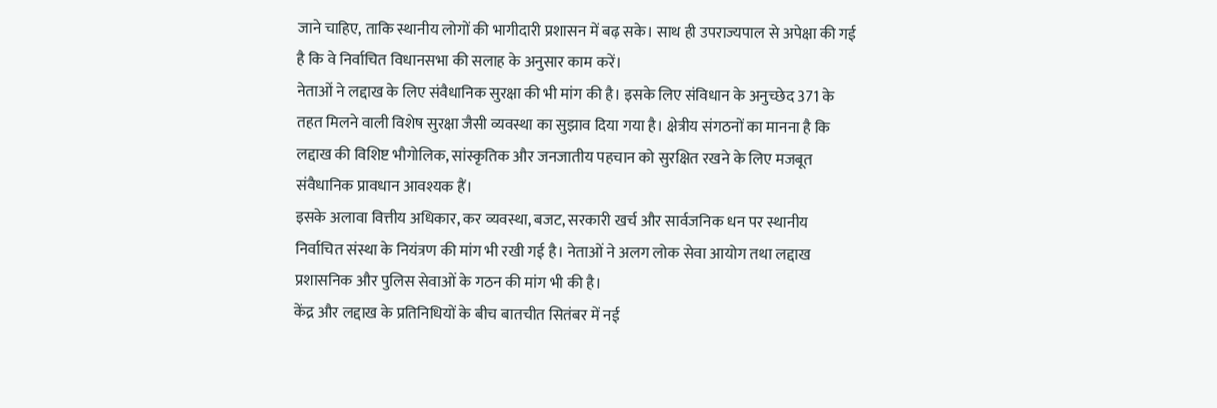जाने चाहिए, ताकि स्थानीय लोगों की भागीदारी प्रशासन में बढ़ सके। साथ ही उपराज्यपाल से अपेक्षा की गई है कि वे निर्वाचित विधानसभा की सलाह के अनुसार काम करें।
नेताओं ने लद्दाख के लिए संवैधानिक सुरक्षा की भी मांग की है। इसके लिए संविधान के अनुच्छेद 371 के तहत मिलने वाली विशेष सुरक्षा जैसी व्यवस्था का सुझाव दिया गया है। क्षेत्रीय संगठनों का मानना है कि लद्दाख की विशिष्ट भौगोलिक, सांस्कृतिक और जनजातीय पहचान को सुरक्षित रखने के लिए मजबूत संवैधानिक प्रावधान आवश्यक हैं।
इसके अलावा वित्तीय अधिकार, कर व्यवस्था, बजट, सरकारी खर्च और सार्वजनिक धन पर स्थानीय निर्वाचित संस्था के नियंत्रण की मांग भी रखी गई है। नेताओं ने अलग लोक सेवा आयोग तथा लद्दाख प्रशासनिक और पुलिस सेवाओं के गठन की मांग भी की है।
केंद्र और लद्दाख के प्रतिनिधियों के बीच बातचीत सितंबर में नई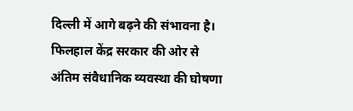दिल्ली में आगे बढ़ने की संभावना है। फिलहाल केंद्र सरकार की ओर से अंतिम संवैधानिक व्यवस्था की घोषणा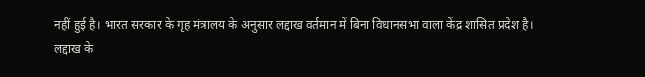नहीं हुई है। भारत सरकार के गृह मंत्रालय के अनुसार लद्दाख वर्तमान में बिना विधानसभा वाला केंद्र शासित प्रदेश है।
लद्दाख के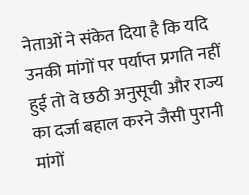नेताओं ने संकेत दिया है कि यदि उनकी मांगों पर पर्याप्त प्रगति नहीं हुई तो वे छठी अनुसूची और राज्य का दर्जा बहाल करने जैसी पुरानी मांगों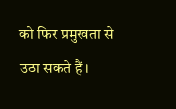को फिर प्रमुखता से उठा सकते हैं।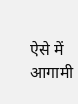ऐसे में आगामी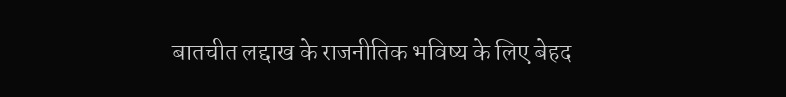बातचीत लद्दाख के राजनीतिक भविष्य के लिए बेहद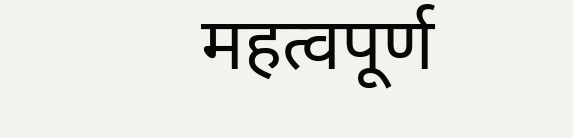महत्वपूर्ण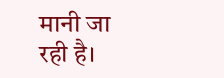मानी जा रही है।